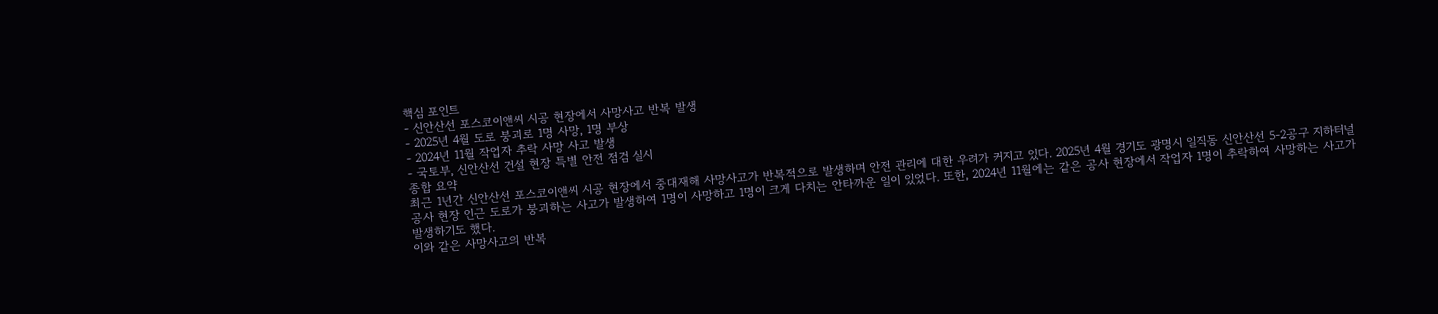핵심 포인트
- 신안산선 포스코이앤씨 시공 현장에서 사망사고 반복 발생
- 2025년 4월 도로 붕괴로 1명 사망, 1명 부상
- 2024년 11월 작업자 추락 사망 사고 발생
- 국토부, 신안산선 건설 현장 특별 안전 점검 실시
종합 요약
최근 1년간 신안산선 포스코이앤씨 시공 현장에서 중대재해 사망사고가 반복적으로 발생하며 안전 관리에 대한 우려가 커지고 있다. 2025년 4월 경기도 광명시 일직동 신안산선 5-2공구 지하터널 공사 현장 인근 도로가 붕괴하는 사고가 발생하여 1명이 사망하고 1명이 크게 다치는 안타까운 일이 있었다. 또한, 2024년 11월에는 같은 공사 현장에서 작업자 1명이 추락하여 사망하는 사고가 발생하기도 했다.
이와 같은 사망사고의 반복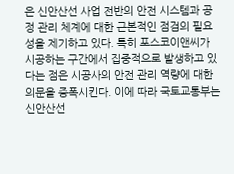은 신안산선 사업 전반의 안전 시스템과 공정 관리 체계에 대한 근본적인 점검의 필요성을 제기하고 있다. 특히 포스코이앤씨가 시공하는 구간에서 집중적으로 발생하고 있다는 점은 시공사의 안전 관리 역량에 대한 의문을 증폭시킨다. 이에 따라 국토교통부는 신안산선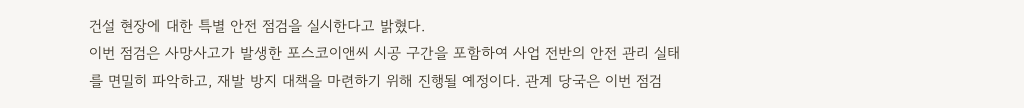건설 현장에 대한 특별 안전 점검을 실시한다고 밝혔다.
이번 점검은 사망사고가 발생한 포스코이앤씨 시공 구간을 포함하여 사업 전반의 안전 관리 실태를 면밀히 파악하고, 재발 방지 대책을 마련하기 위해 진행될 예정이다. 관계 당국은 이번 점검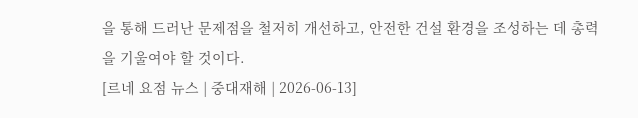을 통해 드러난 문제점을 철저히 개선하고, 안전한 건설 환경을 조성하는 데 총력을 기울여야 할 것이다.
[르네 요점 뉴스 | 중대재해 | 2026-06-13]